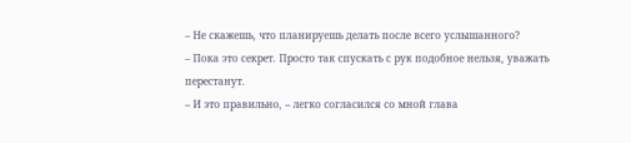– Не скажешь, что планируешь делать после всего услышанного?
– Пока это секрет. Просто так спускать с рук подобное нельзя, уважать перестанут.
– И это правильно, – легко согласился со мной глава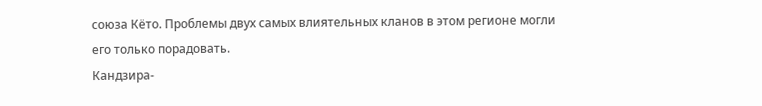союза Кёто. Проблемы двух самых влиятельных кланов в этом регионе могли его только порадовать.
Кандзира-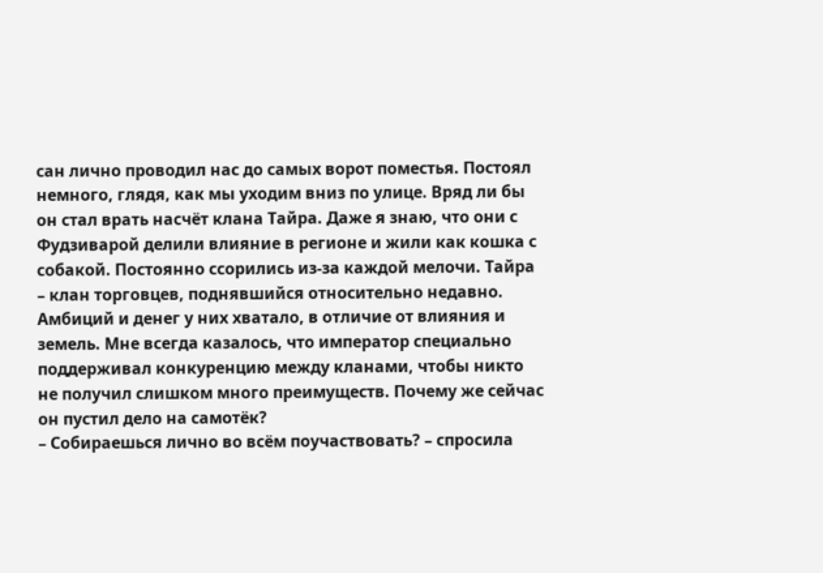сан лично проводил нас до самых ворот поместья. Постоял немного, глядя, как мы уходим вниз по улице. Вряд ли бы он стал врать насчёт клана Тайра. Даже я знаю, что они с Фудзиварой делили влияние в регионе и жили как кошка с собакой. Постоянно ссорились из-за каждой мелочи. Тайра – клан торговцев, поднявшийся относительно недавно. Амбиций и денег у них хватало, в отличие от влияния и земель. Мне всегда казалось, что император специально поддерживал конкуренцию между кланами, чтобы никто не получил слишком много преимуществ. Почему же сейчас он пустил дело на самотёк?
– Собираешься лично во всём поучаствовать? – спросила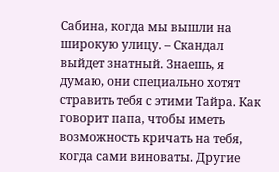Сабина, когда мы вышли на широкую улицу. – Скандал выйдет знатный. Знаешь, я думаю, они специально хотят стравить тебя с этими Тайра. Как говорит папа, чтобы иметь возможность кричать на тебя, когда сами виноваты. Другие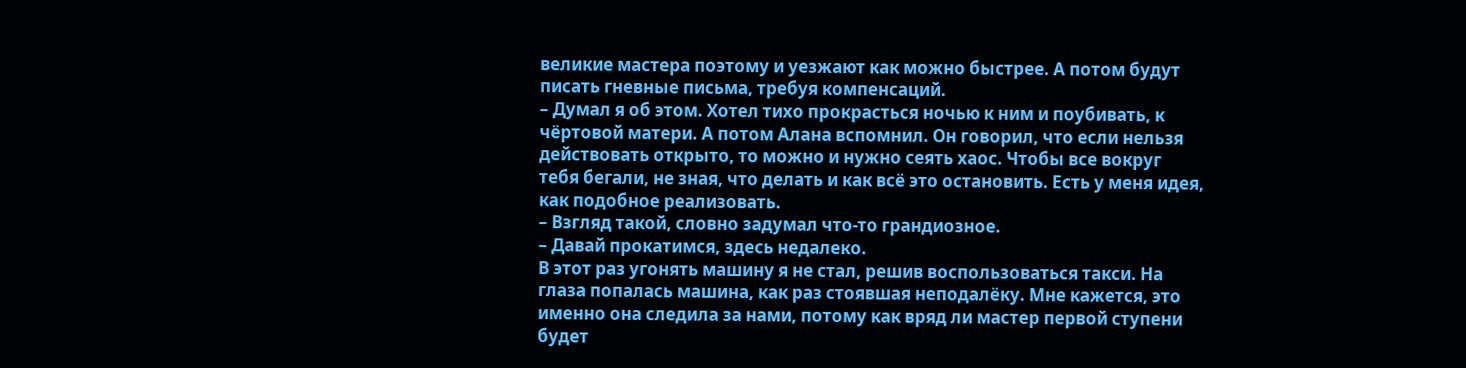великие мастера поэтому и уезжают как можно быстрее. А потом будут писать гневные письма, требуя компенсаций.
– Думал я об этом. Хотел тихо прокрасться ночью к ним и поубивать, к чёртовой матери. А потом Алана вспомнил. Он говорил, что если нельзя действовать открыто, то можно и нужно сеять хаос. Чтобы все вокруг тебя бегали, не зная, что делать и как всё это остановить. Есть у меня идея, как подобное реализовать.
– Взгляд такой, словно задумал что-то грандиозное.
– Давай прокатимся, здесь недалеко.
В этот раз угонять машину я не стал, решив воспользоваться такси. На глаза попалась машина, как раз стоявшая неподалёку. Мне кажется, это именно она следила за нами, потому как вряд ли мастер первой ступени будет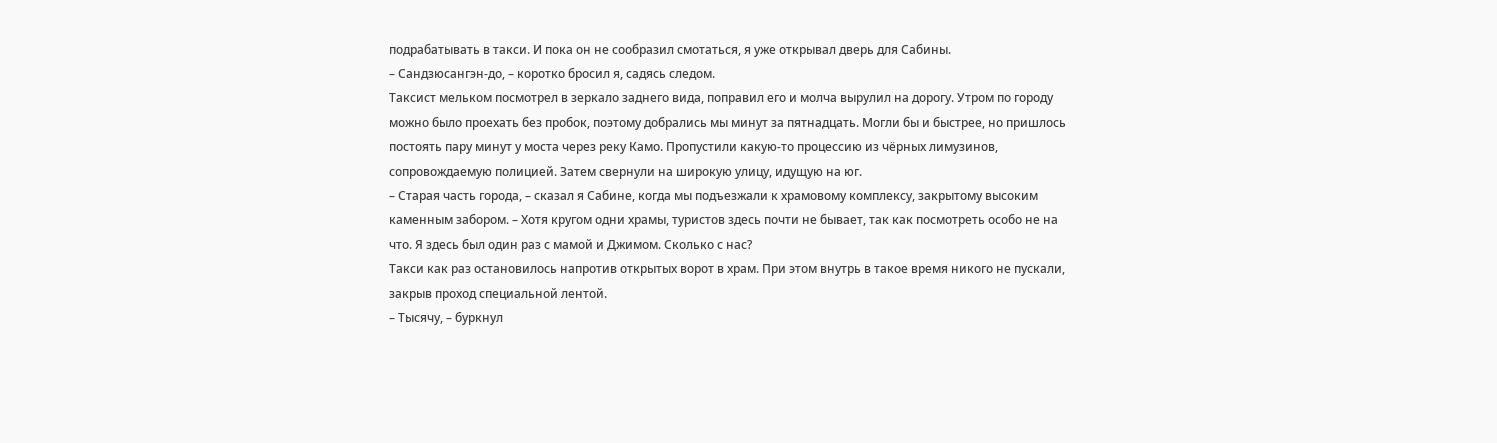подрабатывать в такси. И пока он не сообразил смотаться, я уже открывал дверь для Сабины.
– Сандзюсангэн-до, – коротко бросил я, садясь следом.
Таксист мельком посмотрел в зеркало заднего вида, поправил его и молча вырулил на дорогу. Утром по городу можно было проехать без пробок, поэтому добрались мы минут за пятнадцать. Могли бы и быстрее, но пришлось постоять пару минут у моста через реку Камо. Пропустили какую-то процессию из чёрных лимузинов, сопровождаемую полицией. Затем свернули на широкую улицу, идущую на юг.
– Старая часть города, – сказал я Сабине, когда мы подъезжали к храмовому комплексу, закрытому высоким каменным забором. – Хотя кругом одни храмы, туристов здесь почти не бывает, так как посмотреть особо не на что. Я здесь был один раз с мамой и Джимом. Сколько с нас?
Такси как раз остановилось напротив открытых ворот в храм. При этом внутрь в такое время никого не пускали, закрыв проход специальной лентой.
– Тысячу, – буркнул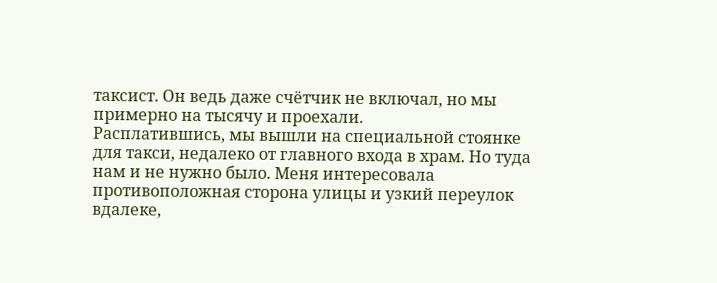таксист. Он ведь даже счётчик не включал, но мы примерно на тысячу и проехали.
Расплатившись, мы вышли на специальной стоянке для такси, недалеко от главного входа в храм. Но туда нам и не нужно было. Меня интересовала противоположная сторона улицы и узкий переулок вдалеке,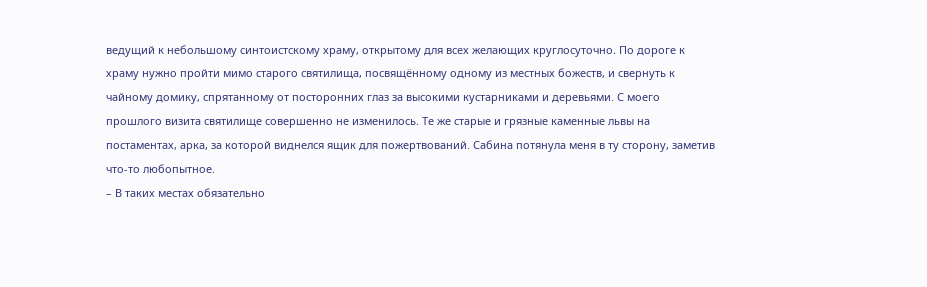ведущий к небольшому синтоистскому храму, открытому для всех желающих круглосуточно. По дороге к храму нужно пройти мимо старого святилища, посвящённому одному из местных божеств, и свернуть к чайному домику, спрятанному от посторонних глаз за высокими кустарниками и деревьями. С моего прошлого визита святилище совершенно не изменилось. Те же старые и грязные каменные львы на постаментах, арка, за которой виднелся ящик для пожертвований. Сабина потянула меня в ту сторону, заметив что-то любопытное.
– В таких местах обязательно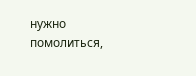нужно помолиться,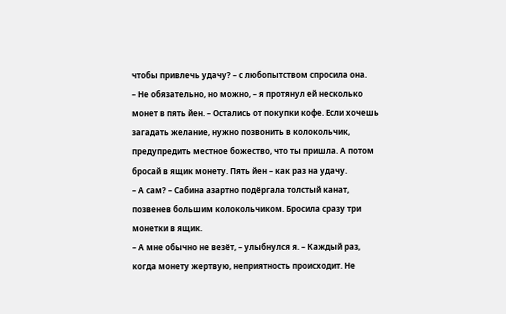чтобы привлечь удачу? – с любопытством спросила она.
– Не обязательно, но можно, – я протянул ей несколько монет в пять йен. – Остались от покупки кофе. Если хочешь загадать желание, нужно позвонить в колокольчик, предупредить местное божество, что ты пришла. А потом бросай в ящик монету. Пять йен – как раз на удачу.
– А сам? – Сабина азартно подёргала толстый канат, позвенев большим колокольчиком. Бросила сразу три монетки в ящик.
– А мне обычно не везёт, – улыбнулся я. – Каждый раз, когда монету жертвую, неприятность происходит. Не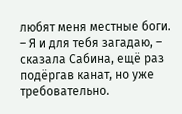любят меня местные боги.
– Я и для тебя загадаю, – сказала Сабина, ещё раз подёргав канат, но уже требовательно.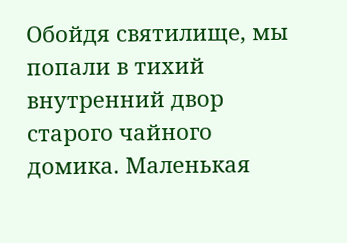Обойдя святилище, мы попали в тихий внутренний двор старого чайного домика. Маленькая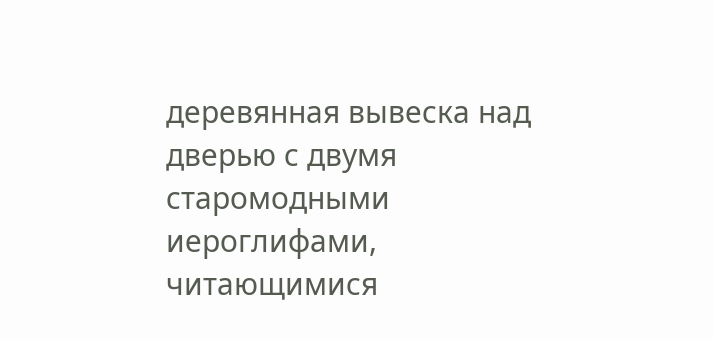деревянная вывеска над дверью с двумя старомодными иероглифами, читающимися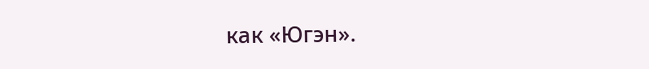как «Югэн».